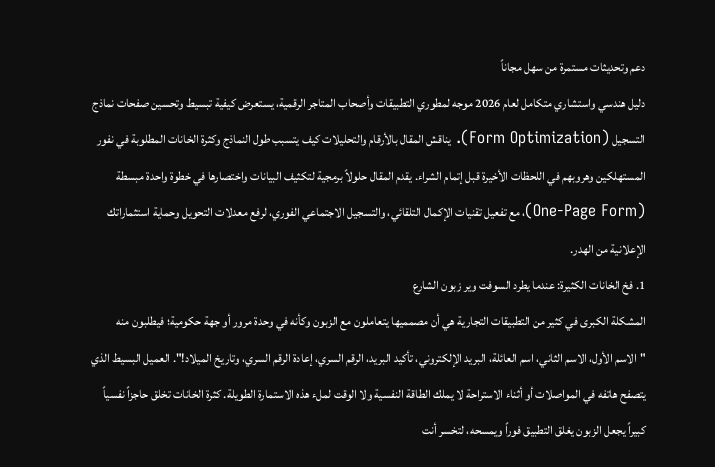دعم وتحديثات مستمرة من سهل مجاناً
دليل هندسي واستشاري متكامل لعام 2026 موجه لمطوري التطبيقات وأصحاب المتاجر الرقمية، يستعرض كيفية تبسيط وتحسين صفحات نماذج التسجيل (Form Optimization). يناقش المقال بالأرقام والتحليلات كيف يتسبب طول النماذج وكثرة الخانات المطلوبة في نفور المستهلكين وهروبهم في اللحظات الأخيرة قبل إتمام الشراء. يقدم المقال حلولاً برمجية لتكثيف البيانات واختصارها في خطوة واحدة مبسطة (One-Page Form)، مع تفعيل تقنيات الإكمال التلقائي، والتسجيل الاجتماعي الفوري، لرفع معدلات التحويل وحماية استثماراتك الإعلانية من الهدر.
1. فخ الخانات الكثيرة: عندما يطرد السوفت وير زبون الشارع
المشكلة الكبرى في كثير من التطبيقات التجارية هي أن مصمميها يتعاملون مع الزبون وكأنه في وحدة مرور أو جهة حكومية؛ فيطلبون منه "الاسم الأول، الاسم الثاني، اسم العائلة، البريد الإلكتروني، تأكيد البريد، الرقم السري، إعادة الرقم السري، وتاريخ الميلاد!". العميل البسيط الذي يتصفح هاتفه في المواصلات أو أثناء الاستراحة لا يملك الطاقة النفسية ولا الوقت لملء هذه الاستمارة الطويلة. كثرة الخانات تخلق حاجزاً نفسياً كبيراً يجعل الزبون يغلق التطبيق فوراً ويمسحه، لتخسر أنت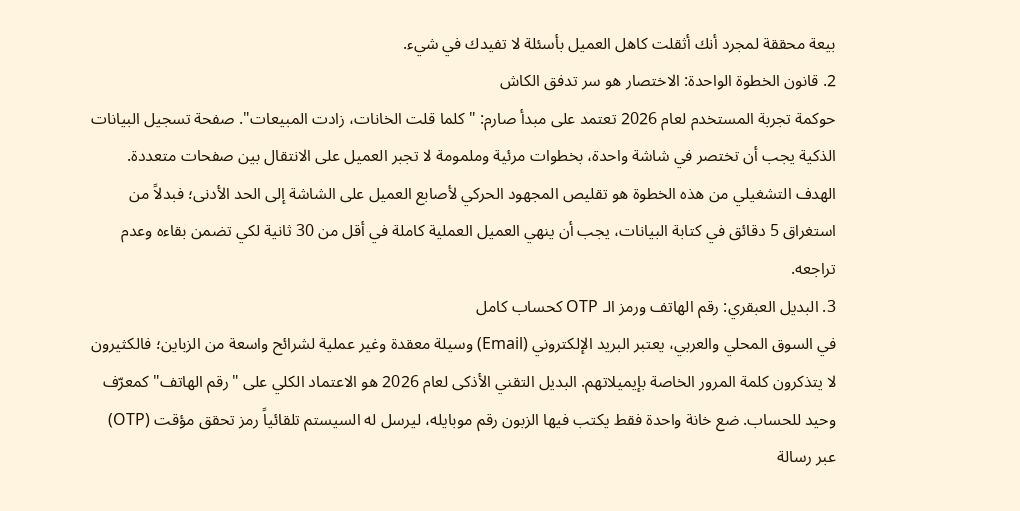بيعة محققة لمجرد أنك أثقلت كاهل العميل بأسئلة لا تفيدك في شيء.
2. قانون الخطوة الواحدة: الاختصار هو سر تدفق الكاش
حوكمة تجربة المستخدم لعام 2026 تعتمد على مبدأ صارم: "كلما قلت الخانات، زادت المبيعات". صفحة تسجيل البيانات الذكية يجب أن تختصر في شاشة واحدة، بخطوات مرئية وملمومة لا تجبر العميل على الانتقال بين صفحات متعددة. الهدف التشغيلي من هذه الخطوة هو تقليص المجهود الحركي لأصابع العميل على الشاشة إلى الحد الأدنى؛ فبدلاً من استغراق 5 دقائق في كتابة البيانات، يجب أن ينهي العميل العملية كاملة في أقل من 30 ثانية لكي تضمن بقاءه وعدم تراجعه.
3. البديل العبقري: رقم الهاتف ورمز الـ OTP كحساب كامل
في السوق المحلي والعربي، يعتبر البريد الإلكتروني (Email) وسيلة معقدة وغير عملية لشرائح واسعة من الزباين؛ فالكثيرون لا يتذكرون كلمة المرور الخاصة بإيميلاتهم. البديل التقني الأذكى لعام 2026 هو الاعتماد الكلي على "رقم الهاتف" كمعرّف وحيد للحساب. ضع خانة واحدة فقط يكتب فيها الزبون رقم موبايله، ليرسل له السيستم تلقائياً رمز تحقق مؤقت (OTP) عبر رسالة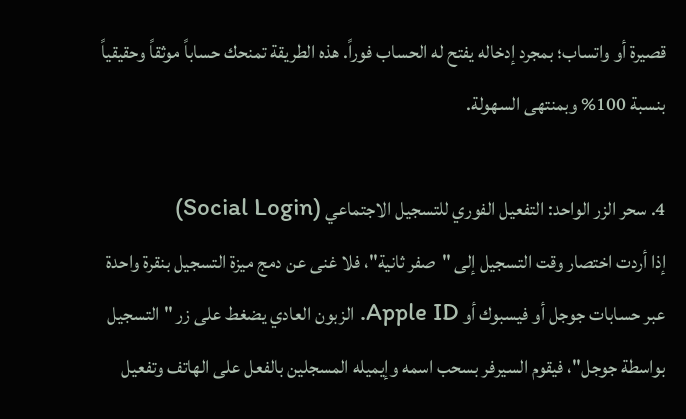قصيرة أو واتساب؛ بمجرد إدخاله يفتح له الحساب فوراً. هذه الطريقة تمنحك حساباً موثقاً وحقيقياً بنسبة 100% وبمنتهى السهولة.

4. سحر الزر الواحد: التفعيل الفوري للتسجيل الاجتماعي (Social Login)
إذا أردت اختصار وقت التسجيل إلى "صفر ثانية"، فلا غنى عن دمج ميزة التسجيل بنقرة واحدة عبر حسابات جوجل أو فيسبوك أو Apple ID. الزبون العادي يضغط على زر "التسجيل بواسطة جوجل"، فيقوم السيرفر بسحب اسمه وإيميله المسجلين بالفعل على الهاتف وتفعيل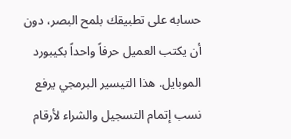حسابه على تطبيقك بلمح البصر، دون أن يكتب العميل حرفاً واحداً بكيبورد الموبايل. هذا التيسير البرمجي يرفع نسب إتمام التسجيل والشراء لأرقام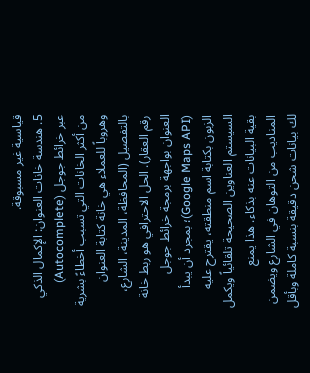قياسية غير مسبوقة.
5. هندسة خانات العنوان: الإكمال الذكي عبر خرائط جوجل (Autocomplete)
من أكثر الخانات التي تسبب أخطاءً بشرية وهروباً للعملاء هي خانة كتابة العنوان بالتفصيل (المحافظة، المدينة، الشارع، رقم العقار). الحل الاحترافي هو ربط خانة العنوان بواجهة برمجة خرائط جوجل (Google Maps API)؛ بمجرد أن يبدأ الزبون بكتابة اسم منطقته، يقترح عليه السيستم العناوين الصحيحة تلقائياً ويكمل بقية البيانات عنه بذكاء. هذا يمنع المناديب من التوهان في الشارع ويضمن لك بيانات شحن دقيقة بنسبة كاملة وبأقل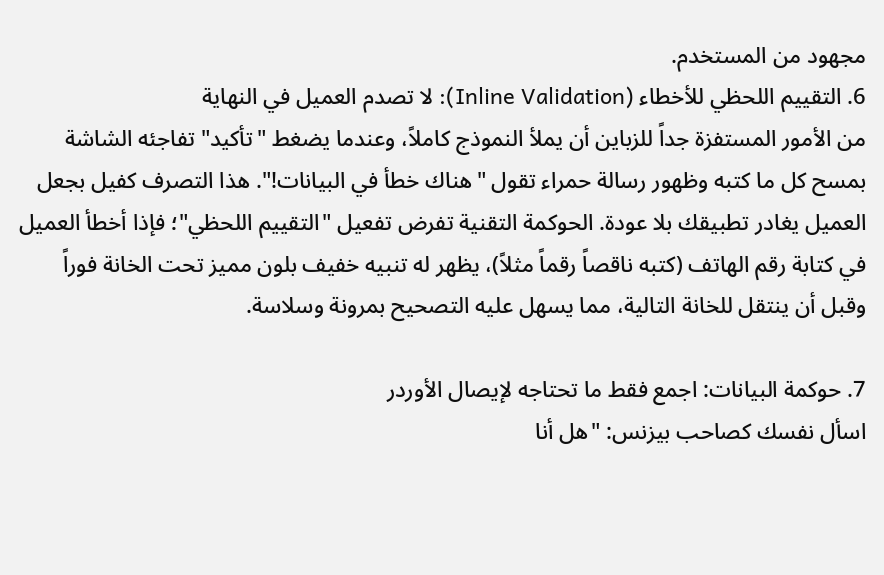مجهود من المستخدم.
6. التقييم اللحظي للأخطاء (Inline Validation): لا تصدم العميل في النهاية
من الأمور المستفزة جداً للزباين أن يملأ النموذج كاملاً، وعندما يضغط "تأكيد" تفاجئه الشاشة بمسح كل ما كتبه وظهور رسالة حمراء تقول "هناك خطأ في البيانات!". هذا التصرف كفيل بجعل العميل يغادر تطبيقك بلا عودة. الحوكمة التقنية تفرض تفعيل "التقييم اللحظي"؛ فإذا أخطأ العميل في كتابة رقم الهاتف (كتبه ناقصاً رقماً مثلاً)، يظهر له تنبيه خفيف بلون مميز تحت الخانة فوراً وقبل أن ينتقل للخانة التالية، مما يسهل عليه التصحيح بمرونة وسلاسة.

7. حوكمة البيانات: اجمع فقط ما تحتاجه لإيصال الأوردر
اسأل نفسك كصاحب بيزنس: "هل أنا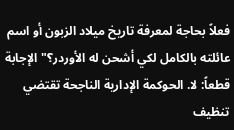فعلاً بحاجة لمعرفة تاريخ ميلاد الزبون أو اسم عائلته بالكامل لكي أشحن له الأوردر؟" الإجابة قطعاً: لا. الحوكمة الإدارية الناجحة تقتضي تنظيف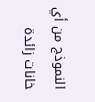النموذج من أي خانات زائدة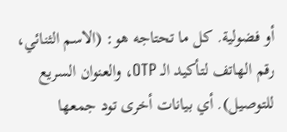أو فضولية. كل ما تحتاجه هو: (الاسم الثنائي، رقم الهاتف لتأكيد الـ OTP، والعنوان السريع للتوصيل). أي بيانات أخرى تود جمعها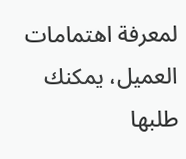لمعرفة اهتمامات العميل، يمكنك طلبها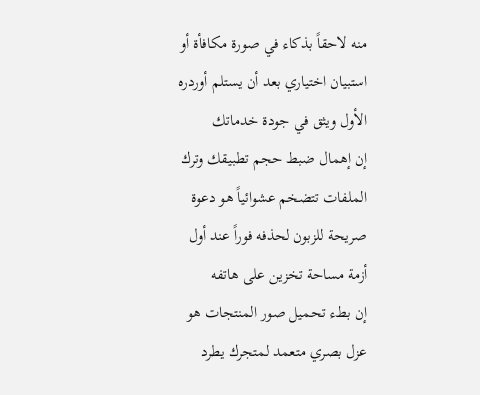منه لاحقاً بذكاء في صورة مكافأة أو استبيان اختياري بعد أن يستلم أوردره الأول ويثق في جودة خدماتك
إن إهمال ضبط حجم تطبيقك وترك الملفات تتضخم عشوائياً هو دعوة صريحة للزبون لحذفه فوراً عند أول أزمة مساحة تخزين على هاتفه
إن بطء تحميل صور المنتجات هو عزل بصري متعمد لمتجرك يطرد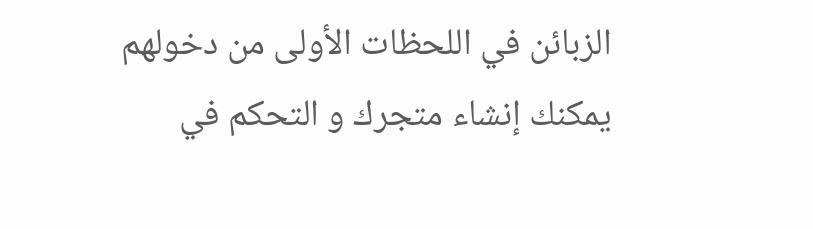الزبائن في اللحظات الأولى من دخولهم
يمكنك إنشاء متجرك و التحكم في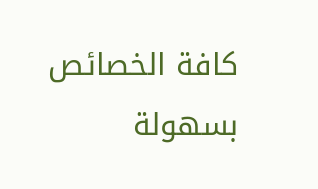كافة الخصائص بسهولة